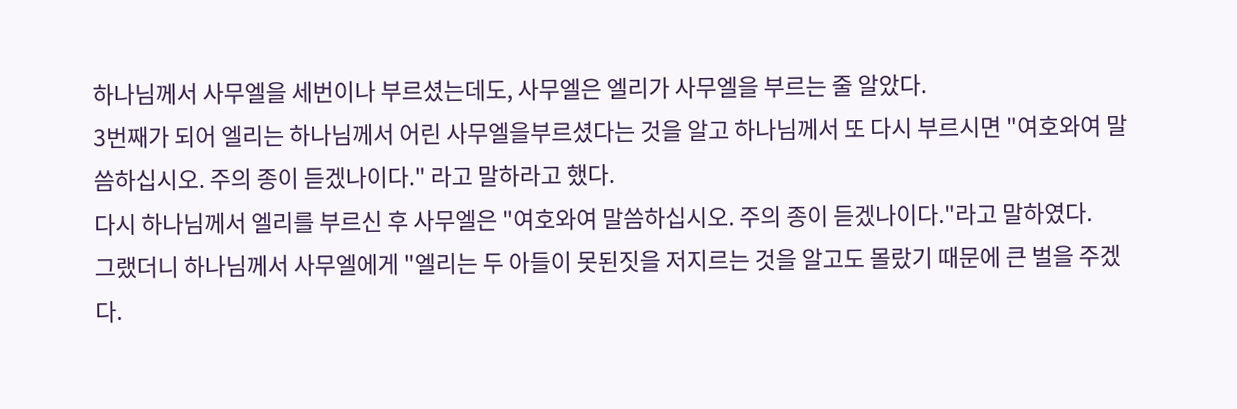하나님께서 사무엘을 세번이나 부르셨는데도, 사무엘은 엘리가 사무엘을 부르는 줄 알았다.
3번째가 되어 엘리는 하나님께서 어린 사무엘을부르셨다는 것을 알고 하나님께서 또 다시 부르시면 "여호와여 말씀하십시오. 주의 종이 듣겠나이다." 라고 말하라고 했다.
다시 하나님께서 엘리를 부르신 후 사무엘은 "여호와여 말씀하십시오. 주의 종이 듣겠나이다."라고 말하였다.
그랬더니 하나님께서 사무엘에게 "엘리는 두 아들이 못된짓을 저지르는 것을 알고도 몰랐기 때문에 큰 벌을 주겠다.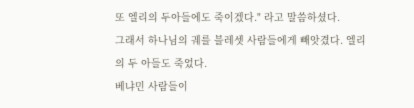또 엘리의 두아들에도 죽이겠다." 라고 말씀하셨다.
그래서 하나님의 궤를 블레셋 사람들에게 빼앗겼다. 엘리의 두 아들도 죽었다.
베냐민 사람들이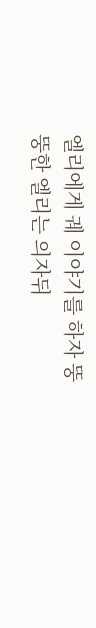엘리에게 궤 이야기를 하자 뚱뚱한 엘리는 의자뒤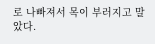로 나빠져서 목이 부러지고 말았다.